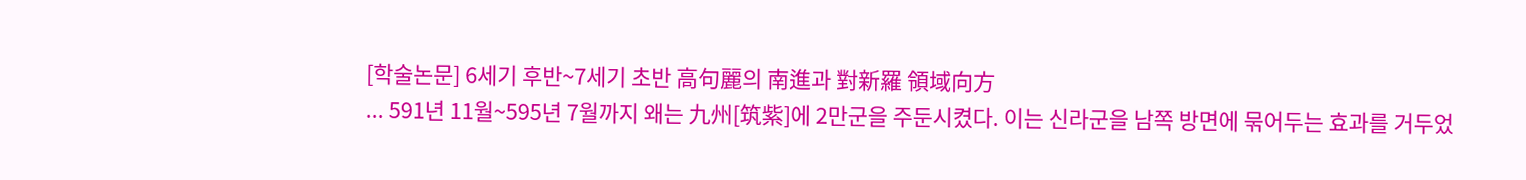[학술논문] 6세기 후반~7세기 초반 高句麗의 南進과 對新羅 領域向方
... 591년 11월~595년 7월까지 왜는 九州[筑紫]에 2만군을 주둔시켰다. 이는 신라군을 남쪽 방면에 묶어두는 효과를 거두었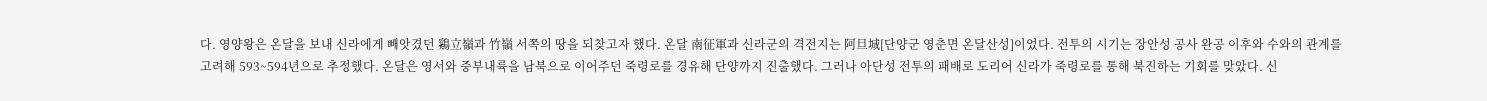다. 영양왕은 온달을 보내 신라에게 빼앗겼던 鷄立嶺과 竹嶺 서쪽의 땅을 되찾고자 했다. 온달 南征軍과 신라군의 격전지는 阿旦城[단양군 영춘면 온달산성]이었다. 전투의 시기는 장안성 공사 완공 이후와 수와의 관계를 고려해 593~594년으로 추정했다. 온달은 영서와 중부내륙을 남북으로 이어주던 죽령로를 경유해 단양까지 진출했다. 그러나 아단성 전투의 패배로 도리어 신라가 죽령로를 통해 북진하는 기회를 맞았다. 신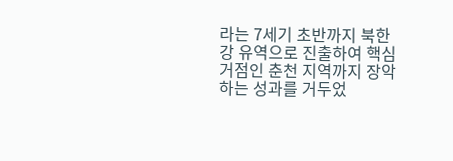라는 7세기 초반까지 북한강 유역으로 진출하여 핵심 거점인 춘천 지역까지 장악하는 성과를 거두었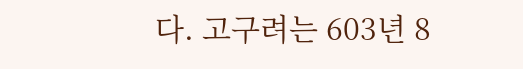다. 고구려는 603년 8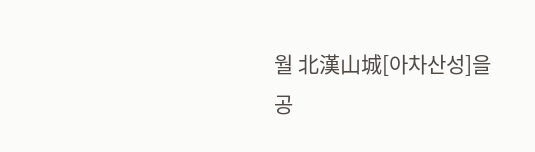월 北漢山城[아차산성]을 공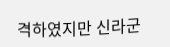격하였지만 신라군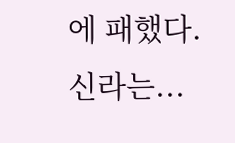에 패했다. 신라는...